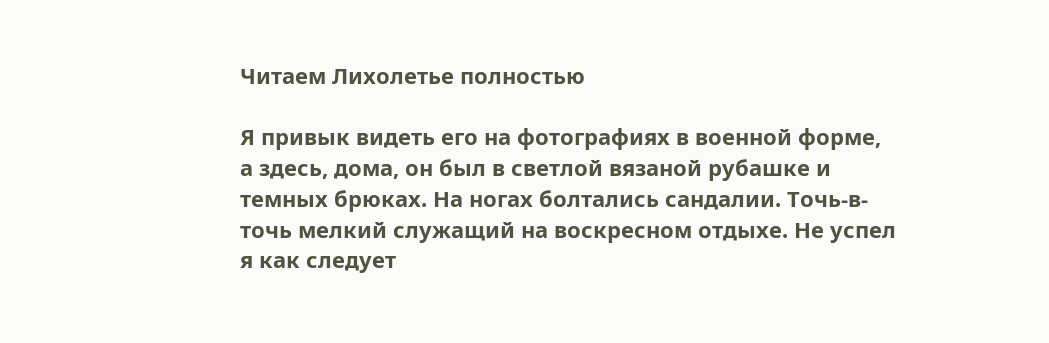Читаем Лихолетье полностью

Я привык видеть его на фотографиях в военной форме, а здесь, дома, он был в светлой вязаной рубашке и темных брюках. На ногах болтались сандалии. Точь-в-точь мелкий служащий на воскресном отдыхе. Не успел я как следует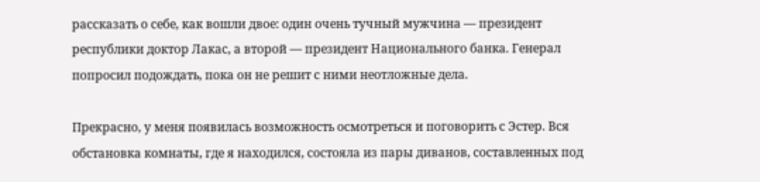рассказать о себе, как вошли двое: один очень тучный мужчина — президент республики доктор Лакас, а второй — президент Национального банка. Генерал попросил подождать, пока он не решит с ними неотложные дела.

Прекрасно, у меня появилась возможность осмотреться и поговорить с Эстер. Вся обстановка комнаты, где я находился, состояла из пары диванов, составленных под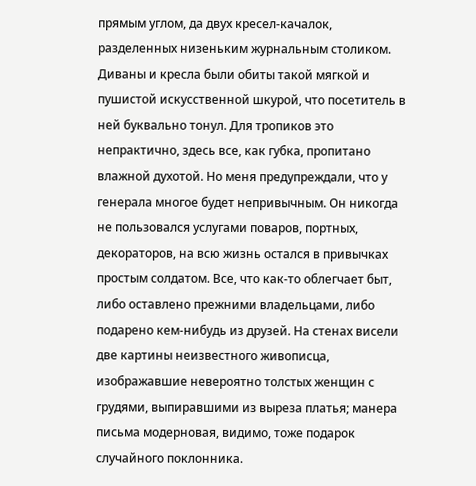прямым углом, да двух кресел-качалок, разделенных низеньким журнальным столиком. Диваны и кресла были обиты такой мягкой и пушистой искусственной шкурой, что посетитель в ней буквально тонул. Для тропиков это непрактично, здесь все, как губка, пропитано влажной духотой. Но меня предупреждали, что у генерала многое будет непривычным. Он никогда не пользовался услугами поваров, портных, декораторов, на всю жизнь остался в привычках простым солдатом. Все, что как-то облегчает быт, либо оставлено прежними владельцами, либо подарено кем-нибудь из друзей. На стенах висели две картины неизвестного живописца, изображавшие невероятно толстых женщин с грудями, выпиравшими из выреза платья; манера письма модерновая, видимо, тоже подарок случайного поклонника.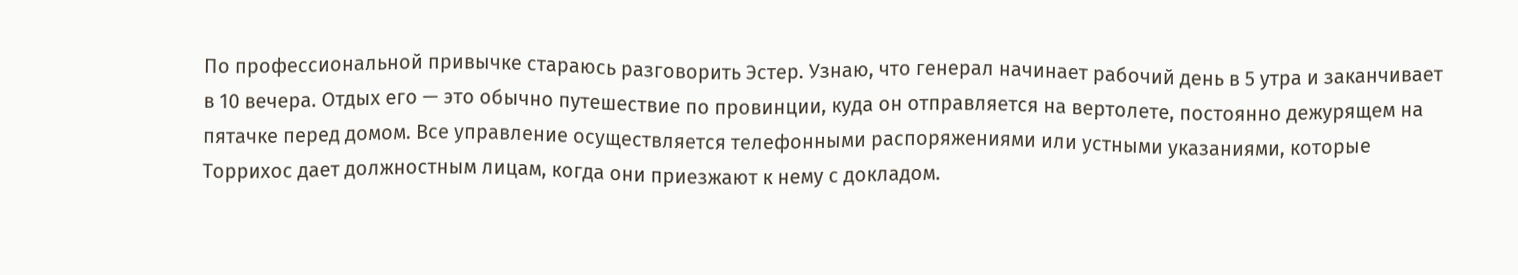По профессиональной привычке стараюсь разговорить Эстер. Узнаю, что генерал начинает рабочий день в 5 утра и заканчивает в 10 вечера. Отдых его — это обычно путешествие по провинции, куда он отправляется на вертолете, постоянно дежурящем на пятачке перед домом. Все управление осуществляется телефонными распоряжениями или устными указаниями, которые Торрихос дает должностным лицам, когда они приезжают к нему с докладом.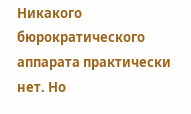Никакого бюрократического аппарата практически нет. Но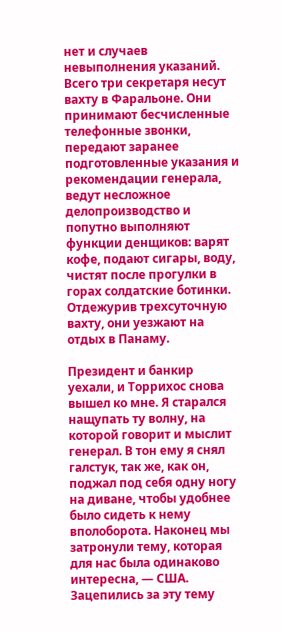нет и случаев невыполнения указаний. Всего три секретаря несут вахту в Фаральоне. Они принимают бесчисленные телефонные звонки, передают заранее подготовленные указания и рекомендации генерала, ведут несложное делопроизводство и попутно выполняют функции денщиков: варят кофе, подают сигары, воду, чистят после прогулки в горах солдатские ботинки. Отдежурив трехсуточную вахту, они уезжают на отдых в Панаму.

Президент и банкир уехали, и Торрихос снова вышел ко мне. Я старался нащупать ту волну, на которой говорит и мыслит генерал. В тон ему я снял галстук, так же, как он, поджал под себя одну ногу на диване, чтобы удобнее было сидеть к нему вполоборота. Наконец мы затронули тему, которая для нас была одинаково интересна, — США. Зацепились за эту тему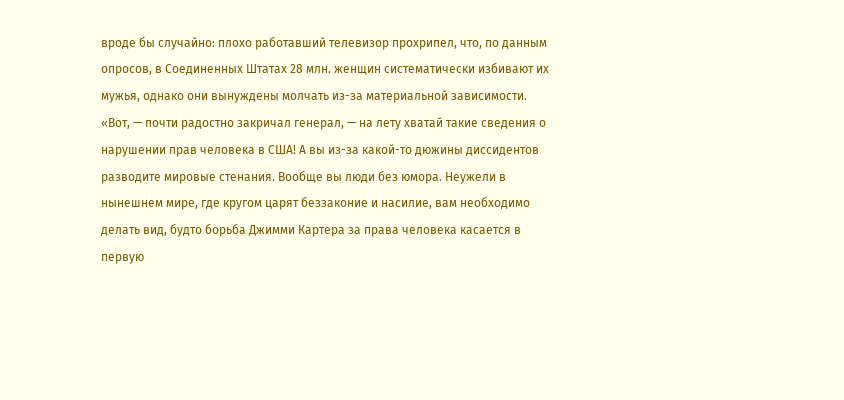вроде бы случайно: плохо работавший телевизор прохрипел, что, по данным опросов, в Соединенных Штатах 28 млн. женщин систематически избивают их мужья, однако они вынуждены молчать из-за материальной зависимости. «Вот, — почти радостно закричал генерал, — на лету хватай такие сведения о нарушении прав человека в США! А вы из-за какой-то дюжины диссидентов разводите мировые стенания. Вообще вы люди без юмора. Неужели в нынешнем мире, где кругом царят беззаконие и насилие, вам необходимо делать вид, будто борьба Джимми Картера за права человека касается в первую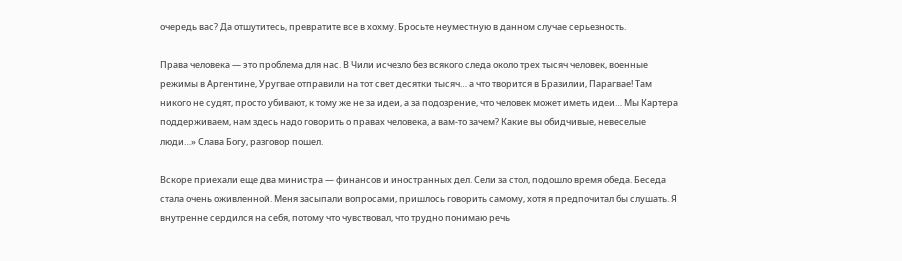очередь вас? Да отшутитесь, превратите все в хохму. Бросьте неуместную в данном случае серьезность.

Права человека — это проблема для нас. В Чили исчезло без всякого следа около трех тысяч человек, военные режимы в Аргентине, Уругвае отправили на тот свет десятки тысяч… а что творится в Бразилии, Парагвае! Там никого не судят, просто убивают, к тому же не за идеи, а за подозрение, что человек может иметь идеи… Мы Картера поддерживаем, нам здесь надо говорить о правах человека, а вам-то зачем? Какие вы обидчивые, невеселые люди…» Слава Богу, разговор пошел.

Вскоре приехали еще два министра — финансов и иностранных дел. Сели за стол, подошло время обеда. Беседа стала очень оживленной. Меня засыпали вопросами, пришлось говорить самому, хотя я предпочитал бы слушать. Я внутренне сердился на себя, потому что чувствовал, что трудно понимаю речь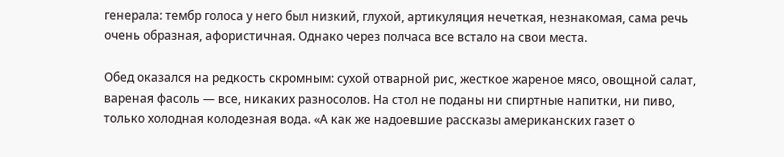генерала: тембр голоса у него был низкий, глухой, артикуляция нечеткая, незнакомая, сама речь очень образная, афористичная. Однако через полчаса все встало на свои места.

Обед оказался на редкость скромным: сухой отварной рис, жесткое жареное мясо, овощной салат, вареная фасоль — все, никаких разносолов. На стол не поданы ни спиртные напитки, ни пиво, только холодная колодезная вода. «А как же надоевшие рассказы американских газет о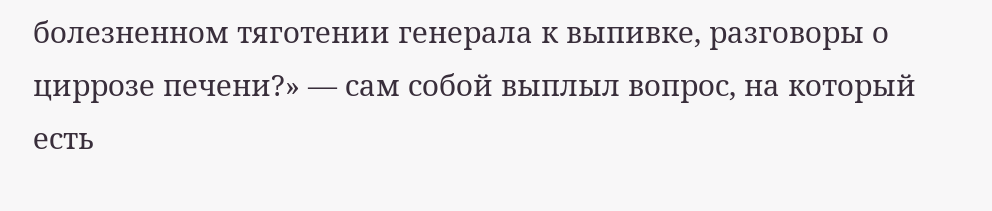болезненном тяготении генерала к выпивке, разговоры о циррозе печени?» — сам собой выплыл вопрос, на который есть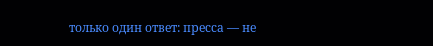только один ответ: пресса — не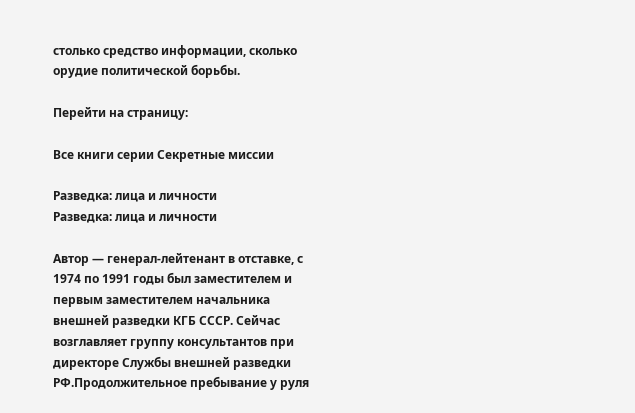столько средство информации, сколько орудие политической борьбы.

Перейти на страницу:

Все книги серии Секретные миссии

Разведка: лица и личности
Разведка: лица и личности

Автор — генерал-лейтенант в отставке, с 1974 по 1991 годы был заместителем и первым заместителем начальника внешней разведки КГБ СССР. Сейчас возглавляет группу консультантов при директоре Службы внешней разведки РФ.Продолжительное пребывание у руля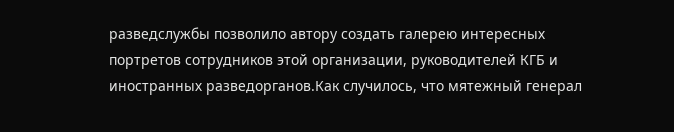разведслужбы позволило автору создать галерею интересных портретов сотрудников этой организации, руководителей КГБ и иностранных разведорганов.Как случилось, что мятежный генерал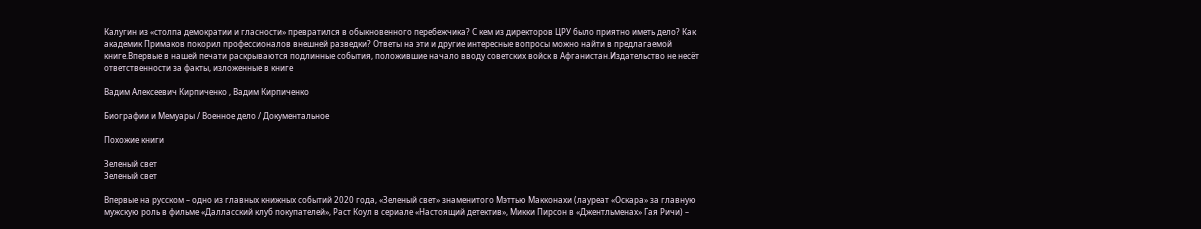Калугин из «столпа демократии и гласности» превратился в обыкновенного перебежчика? С кем из директоров ЦРУ было приятно иметь дело? Как академик Примаков покорил профессионалов внешней разведки? Ответы на эти и другие интересные вопросы можно найти в предлагаемой книге.Впервые в нашей печати раскрываются подлинные события, положившие начало вводу советских войск в Афганистан.Издательство не несёт ответственности за факты, изложенные в книге

Вадим Алексеевич Кирпиченко , Вадим Кирпиченко

Биографии и Мемуары / Военное дело / Документальное

Похожие книги

Зеленый свет
Зеленый свет

Впервые на русском – одно из главных книжных событий 2020 года, «Зеленый свет» знаменитого Мэттью Макконахи (лауреат «Оскара» за главную мужскую роль в фильме «Далласский клуб покупателей», Раст Коул в сериале «Настоящий детектив», Микки Пирсон в «Джентльменах» Гая Ричи) –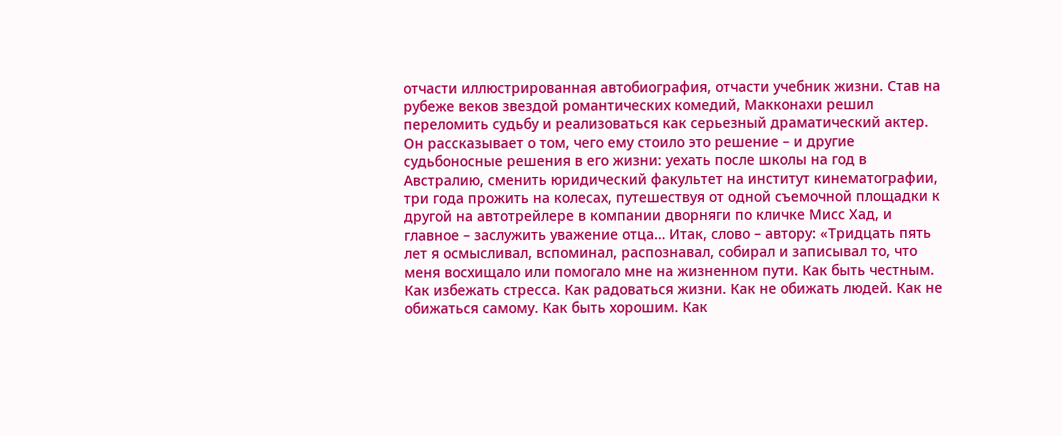отчасти иллюстрированная автобиография, отчасти учебник жизни. Став на рубеже веков звездой романтических комедий, Макконахи решил переломить судьбу и реализоваться как серьезный драматический актер. Он рассказывает о том, чего ему стоило это решение – и другие судьбоносные решения в его жизни: уехать после школы на год в Австралию, сменить юридический факультет на институт кинематографии, три года прожить на колесах, путешествуя от одной съемочной площадки к другой на автотрейлере в компании дворняги по кличке Мисс Хад, и главное – заслужить уважение отца… Итак, слово – автору: «Тридцать пять лет я осмысливал, вспоминал, распознавал, собирал и записывал то, что меня восхищало или помогало мне на жизненном пути. Как быть честным. Как избежать стресса. Как радоваться жизни. Как не обижать людей. Как не обижаться самому. Как быть хорошим. Как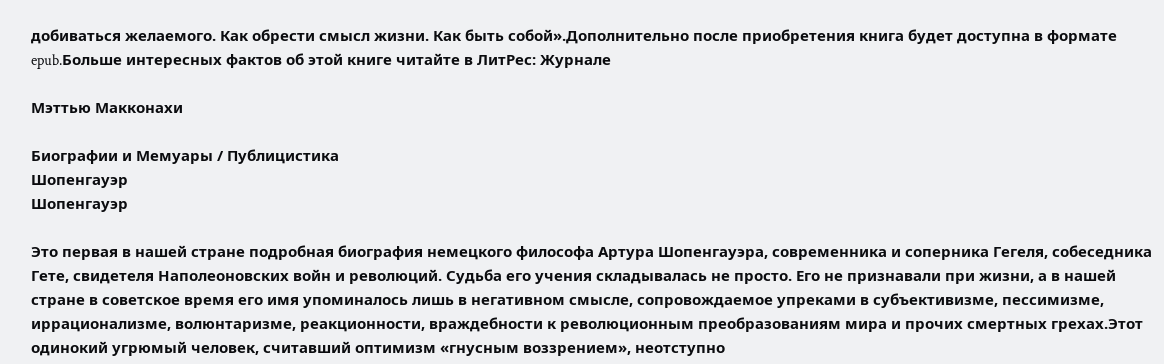добиваться желаемого. Как обрести смысл жизни. Как быть собой».Дополнительно после приобретения книга будет доступна в формате epub.Больше интересных фактов об этой книге читайте в ЛитРес: Журнале

Мэттью Макконахи

Биографии и Мемуары / Публицистика
Шопенгауэр
Шопенгауэр

Это первая в нашей стране подробная биография немецкого философа Артура Шопенгауэра, современника и соперника Гегеля, собеседника Гете, свидетеля Наполеоновских войн и революций. Судьба его учения складывалась не просто. Его не признавали при жизни, а в нашей стране в советское время его имя упоминалось лишь в негативном смысле, сопровождаемое упреками в субъективизме, пессимизме, иррационализме, волюнтаризме, реакционности, враждебности к революционным преобразованиям мира и прочих смертных грехах.Этот одинокий угрюмый человек, считавший оптимизм «гнусным воззрением», неотступно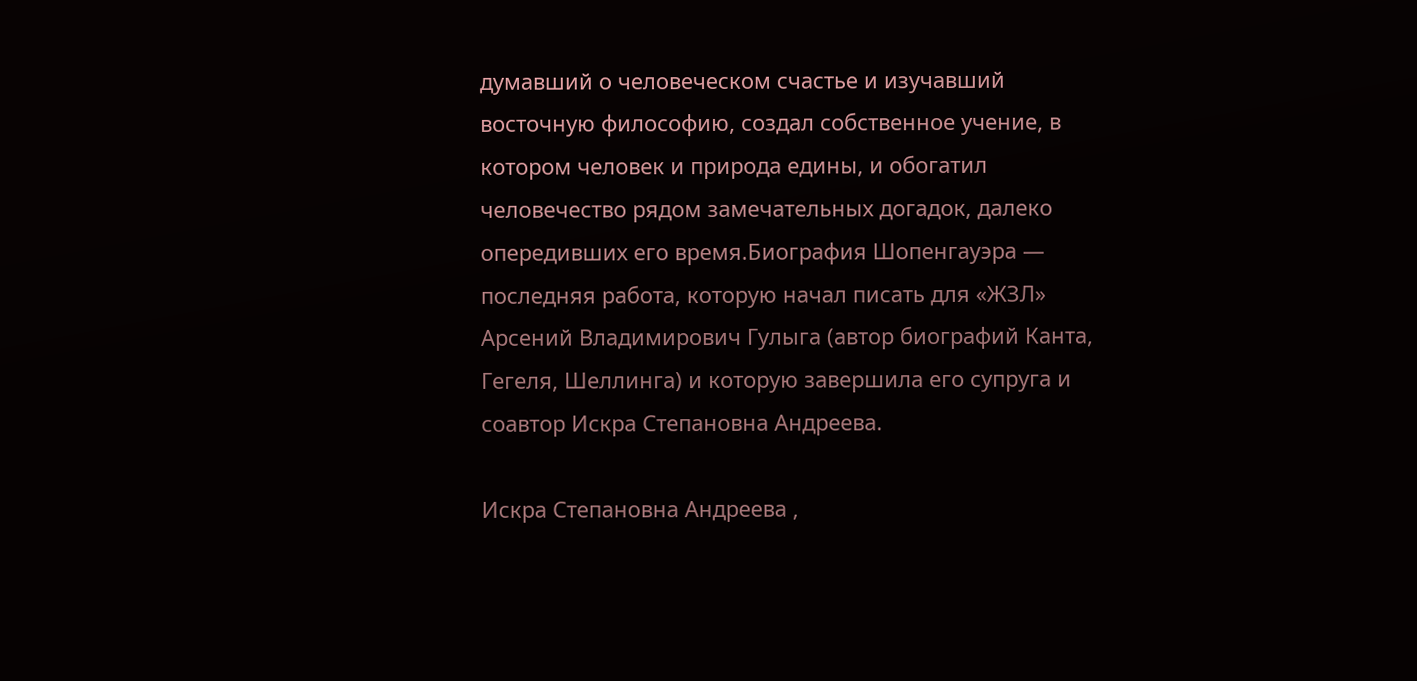думавший о человеческом счастье и изучавший восточную философию, создал собственное учение, в котором человек и природа едины, и обогатил человечество рядом замечательных догадок, далеко опередивших его время.Биография Шопенгауэра — последняя работа, которую начал писать для «ЖЗЛ» Арсений Владимирович Гулыга (автор биографий Канта, Гегеля, Шеллинга) и которую завершила его супруга и соавтор Искра Степановна Андреева.

Искра Степановна Андреева ,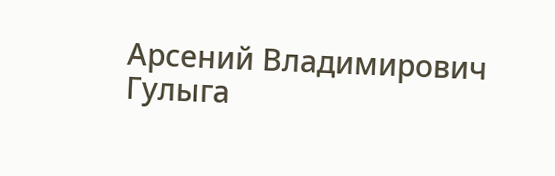Арсений Владимирович Гулыга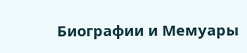Биографии и Мемуары